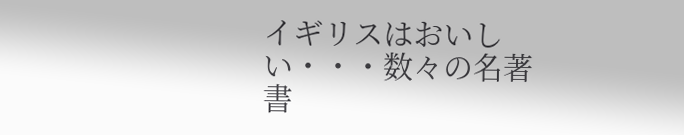イギリスはおいしい・・・数々の名著書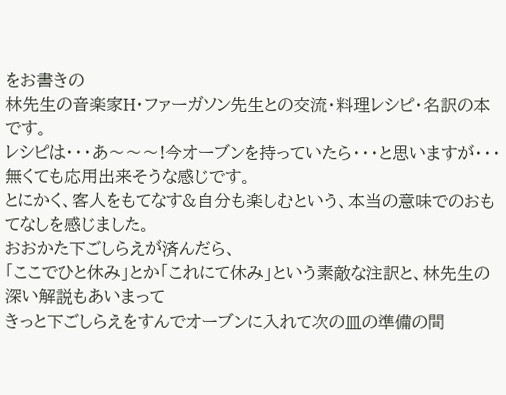をお書きの
林先生の音楽家H・ファーガソン先生との交流・料理レシピ・名訳の本です。
レシピは・・・あ〜〜〜!今オーブンを持っていたら・・・と思いますが・・・
無くても応用出来そうな感じです。
とにかく、客人をもてなす&自分も楽しむという、本当の意味でのおもてなしを感じました。
おおかた下ごしらえが済んだら、
「ここでひと休み」とか「これにて休み」という素敵な注訳と、林先生の深い解説もあいまって
きっと下ごしらえをすんでオーブンに入れて次の皿の準備の間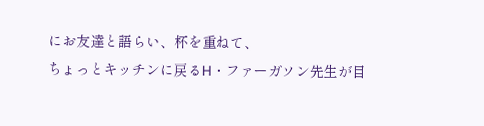にお友達と語らい、杯を重ねて、
ちょっとキッチンに戻るH・ファーガソン先生が目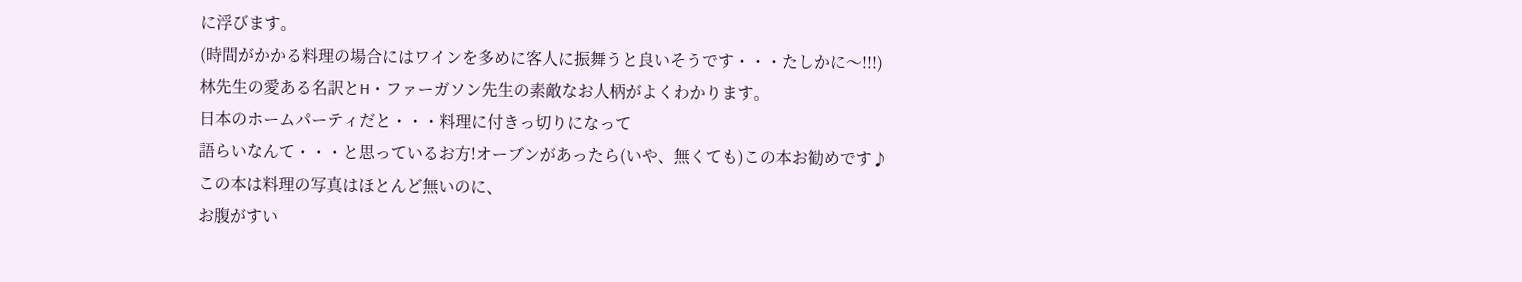に浮びます。
(時間がかかる料理の場合にはワインを多めに客人に振舞うと良いそうです・・・たしかに〜!!!)
林先生の愛ある名訳とH・ファーガソン先生の素敵なお人柄がよくわかります。
日本のホームパーティだと・・・料理に付きっ切りになって
語らいなんて・・・と思っているお方!オーブンがあったら(いや、無くても)この本お勧めです♪
この本は料理の写真はほとんど無いのに、
お腹がすい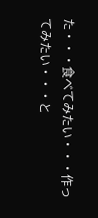た・・・食べてみたい・・・作ってみたい・・・と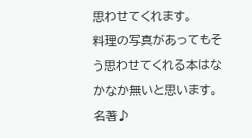思わせてくれます。
料理の写真があってもそう思わせてくれる本はなかなか無いと思います。
名著♪